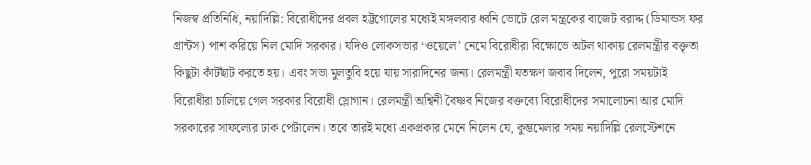নিজস্ব প্রতিনিধি, নয়াদিল্লি: বিরোধীদের প্রবল হট্টগোলের মধ্যেই মঙ্গলবার ধ্বনি ভোটে রেল মন্ত্রকের বাজেট বরাদ্দ (ডিমান্ডস ফর গ্রান্টস) পাশ করিয়ে নিল মোদি সরকার। যদিও লোকসভার ‘ওয়েলে’ নেমে বিরোধীরা বিক্ষোভে অটল থাকায় রেলমন্ত্রীর বক্তৃতা কিছুটা কাঁটছাঁট করতে হয়। এবং সভা মুলতুবি হয়ে যায় সারাদিনের জন্য। রেলমন্ত্রী যতক্ষণ জবাব দিলেন, পুরো সময়টাই বিরোধীরা চালিয়ে গেল সরকার বিরোধী স্লোগান। রেলমন্ত্রী অশ্বিনী বৈষ্ণব নিজের বক্তব্যে বিরোধীদের সমালোচনা আর মোদি সরকারের সাফল্যের ঢাক পেটালেন। তবে তারই মধ্যে একপ্রকার মেনে নিলেন যে, কুম্ভমেলার সময় নয়াদিল্লি রেলস্টেশনে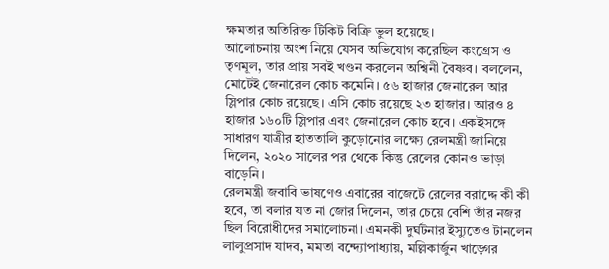ক্ষমতার অতিরিক্ত টিকিট বিক্রি ভুল হয়েছে।
আলোচনায় অংশ নিয়ে যেসব অভিযোগ করেছিল কংগ্রেস ও তৃণমূল, তার প্রায় সবই খণ্ডন করলেন অশ্বিনী বৈষ্ণব। বললেন, মোটেই জেনারেল কোচ কমেনি। ৫৬ হাজার জেনারেল আর স্লিপার কোচ রয়েছে। এসি কোচ রয়েছে ২৩ হাজার। আরও ৪ হাজার ১৬০টি স্লিপার এবং জেনারেল কোচ হবে। একইসঙ্গে সাধারণ যাত্রীর হাততালি কুড়োনোর লক্ষ্যে রেলমন্ত্রী জানিয়ে দিলেন, ২০২০ সালের পর থেকে কিন্তু রেলের কোনও ভাড়া বাড়েনি।
রেলমন্ত্রী জবাবি ভাষণেও এবারের বাজেটে রেলের বরাদ্দে কী কী হবে, তা বলার যত না জোর দিলেন, তার চেয়ে বেশি তাঁর নজর ছিল বিরোধীদের সমালোচনা। এমনকী দুর্ঘটনার ইস্যুতেও টানলেন লালুপ্রসাদ যাদব, মমতা বন্দ্যোপাধ্যায়, মল্লিকার্জুন খাড়্গের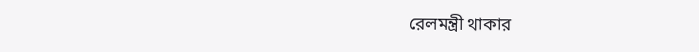রেলমন্ত্রী থাকার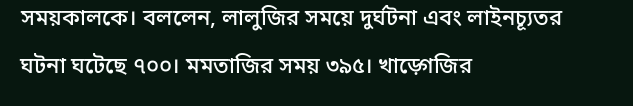সময়কালকে। বললেন, লালুজির সময়ে দুর্ঘটনা এবং লাইনচ্যূতর ঘটনা ঘটেছে ৭০০। মমতাজির সময় ৩৯৫। খাড়্গেজির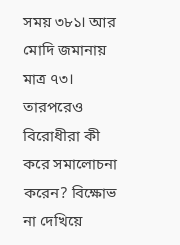সময় ৩৮১। আর মোদি জমানায় মাত্র ৭৩। তারপরেও বিরোধীরা কী করে সমালোচনা করেন? বিক্ষোভ না দেখিয়ে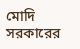মোদি সরকারের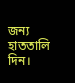জন্য হাততালি দিন।